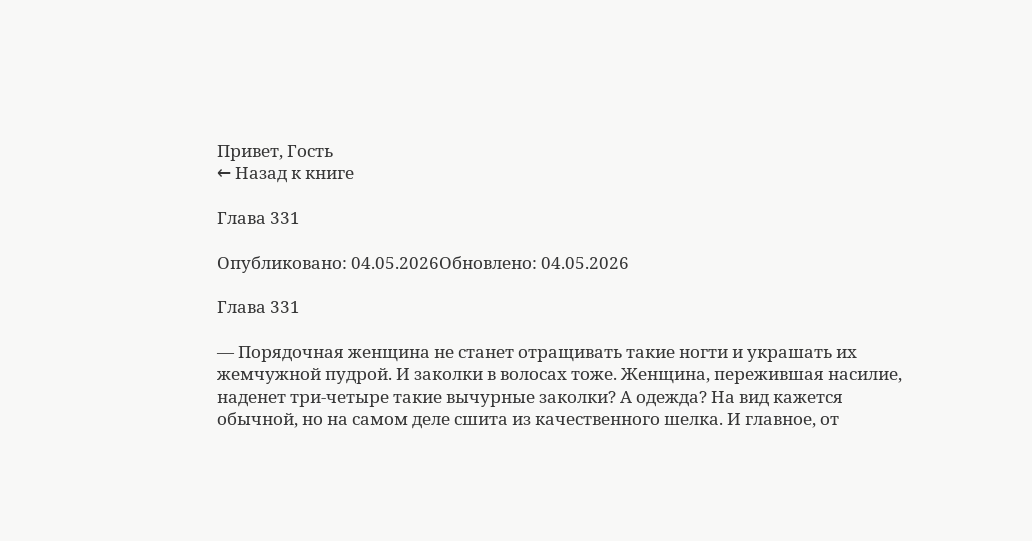Привет, Гость
← Назад к книге

Глава 331

Опубликовано: 04.05.2026Обновлено: 04.05.2026

Глава 331

— Порядочная женщина не станет отращивать такие ногти и украшать их жемчужной пудрой. И заколки в волосах тоже. Женщина, пережившая насилие, наденет три-четыре такие вычурные заколки? А одежда? На вид кажется обычной, но на самом деле сшита из качественного шелка. И главное, от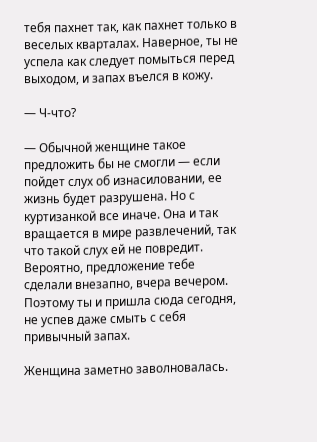тебя пахнет так, как пахнет только в веселых кварталах. Наверное, ты не успела как следует помыться перед выходом, и запах въелся в кожу.

— Ч-что?

— Обычной женщине такое предложить бы не смогли — если пойдет слух об изнасиловании, ее жизнь будет разрушена. Но с куртизанкой все иначе. Она и так вращается в мире развлечений, так что такой слух ей не повредит. Вероятно, предложение тебе сделали внезапно, вчера вечером. Поэтому ты и пришла сюда сегодня, не успев даже смыть с себя привычный запах.

Женщина заметно заволновалась.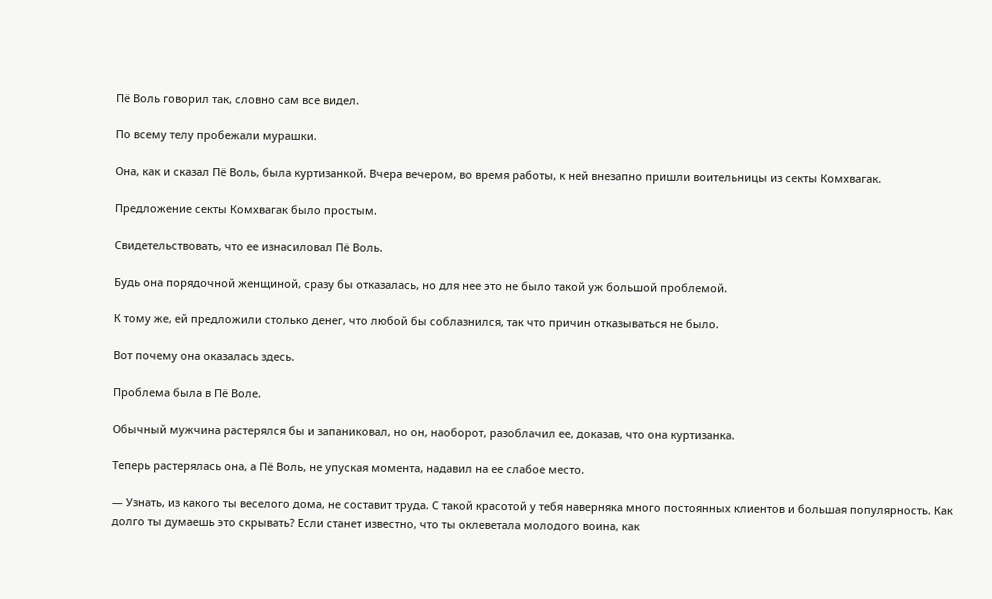Пё Воль говорил так, словно сам все видел.

По всему телу пробежали мурашки.

Она, как и сказал Пё Воль, была куртизанкой. Вчера вечером, во время работы, к ней внезапно пришли воительницы из секты Комхвагак.

Предложение секты Комхвагак было простым.

Свидетельствовать, что ее изнасиловал Пё Воль.

Будь она порядочной женщиной, сразу бы отказалась, но для нее это не было такой уж большой проблемой.

К тому же, ей предложили столько денег, что любой бы соблазнился, так что причин отказываться не было.

Вот почему она оказалась здесь.

Проблема была в Пё Воле.

Обычный мужчина растерялся бы и запаниковал, но он, наоборот, разоблачил ее, доказав, что она куртизанка.

Теперь растерялась она, а Пё Воль, не упуская момента, надавил на ее слабое место.

— Узнать, из какого ты веселого дома, не составит труда. С такой красотой у тебя наверняка много постоянных клиентов и большая популярность. Как долго ты думаешь это скрывать? Если станет известно, что ты оклеветала молодого воина, как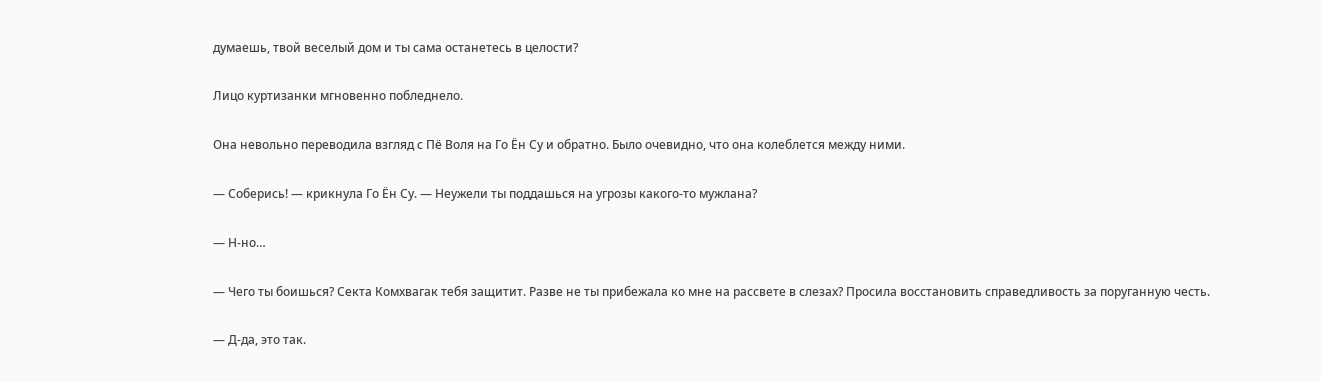думаешь, твой веселый дом и ты сама останетесь в целости?

Лицо куртизанки мгновенно побледнело.

Она невольно переводила взгляд с Пё Воля на Го Ён Су и обратно. Было очевидно, что она колеблется между ними.

— Соберись! — крикнула Го Ён Су. — Неужели ты поддашься на угрозы какого-то мужлана?

— Н-но…

— Чего ты боишься? Секта Комхвагак тебя защитит. Разве не ты прибежала ко мне на рассвете в слезах? Просила восстановить справедливость за поруганную честь.

— Д-да, это так.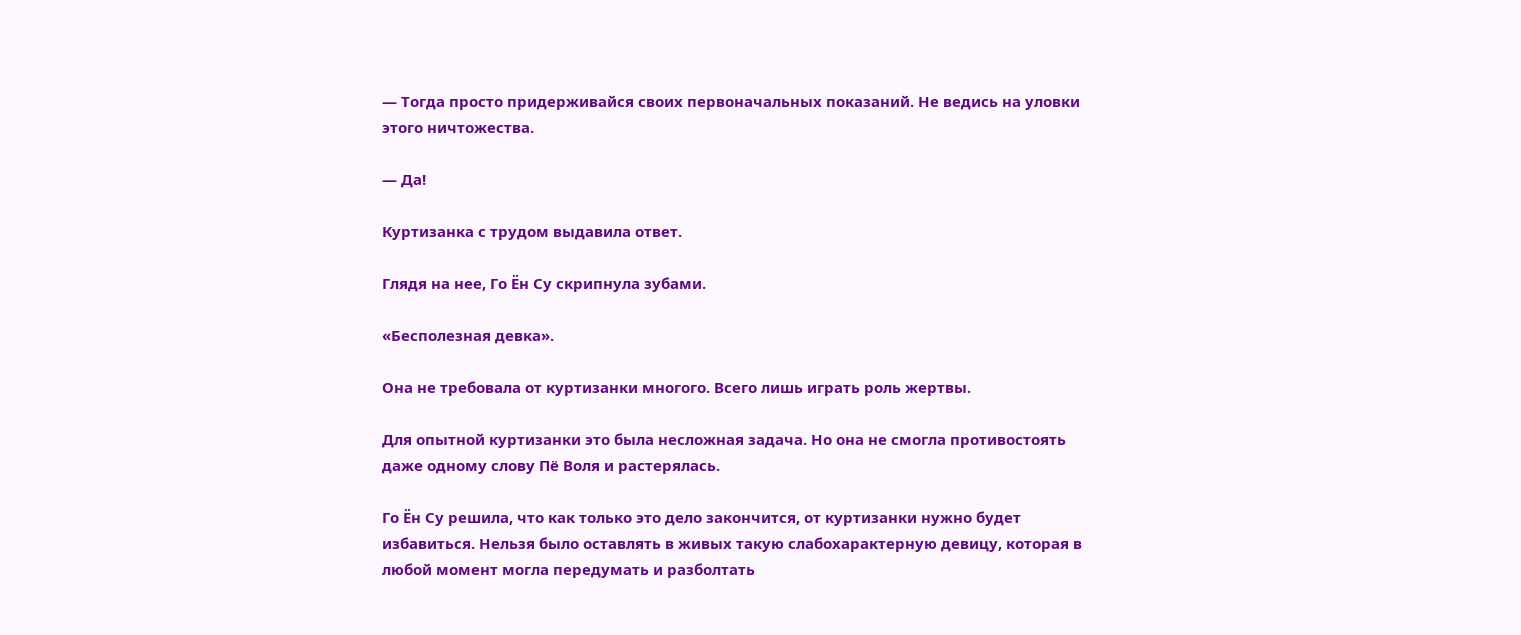— Тогда просто придерживайся своих первоначальных показаний. Не ведись на уловки этого ничтожества.

— Да!

Куртизанка с трудом выдавила ответ.

Глядя на нее, Го Ён Су скрипнула зубами.

«Бесполезная девка».

Она не требовала от куртизанки многого. Всего лишь играть роль жертвы.

Для опытной куртизанки это была несложная задача. Но она не смогла противостоять даже одному слову Пё Воля и растерялась.

Го Ён Су решила, что как только это дело закончится, от куртизанки нужно будет избавиться. Нельзя было оставлять в живых такую слабохарактерную девицу, которая в любой момент могла передумать и разболтать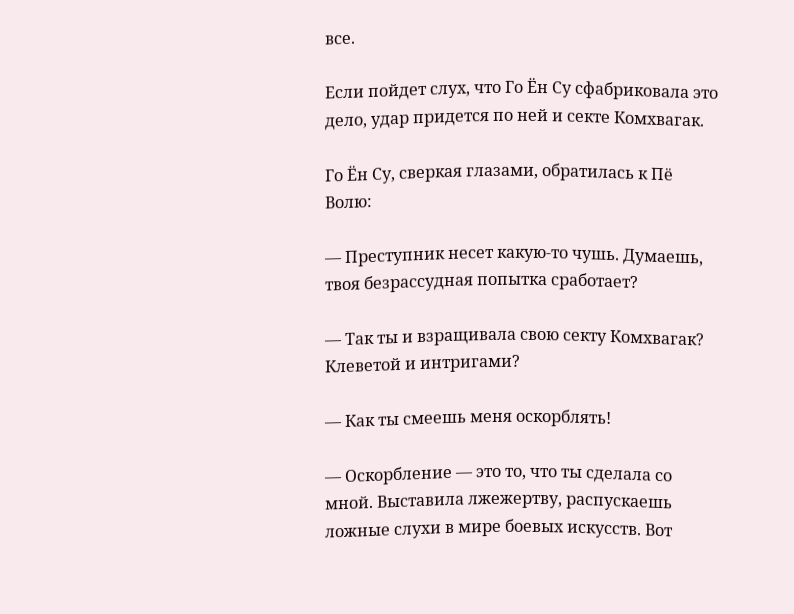все.

Если пойдет слух, что Го Ён Су сфабриковала это дело, удар придется по ней и секте Комхвагак.

Го Ён Су, сверкая глазами, обратилась к Пё Волю:

— Преступник несет какую-то чушь. Думаешь, твоя безрассудная попытка сработает?

— Так ты и взращивала свою секту Комхвагак? Клеветой и интригами?

— Как ты смеешь меня оскорблять!

— Оскорбление — это то, что ты сделала со мной. Выставила лжежертву, распускаешь ложные слухи в мире боевых искусств. Вот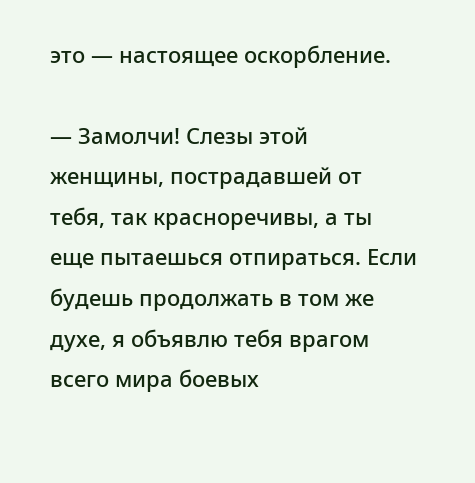это — настоящее оскорбление.

— Замолчи! Слезы этой женщины, пострадавшей от тебя, так красноречивы, а ты еще пытаешься отпираться. Если будешь продолжать в том же духе, я объявлю тебя врагом всего мира боевых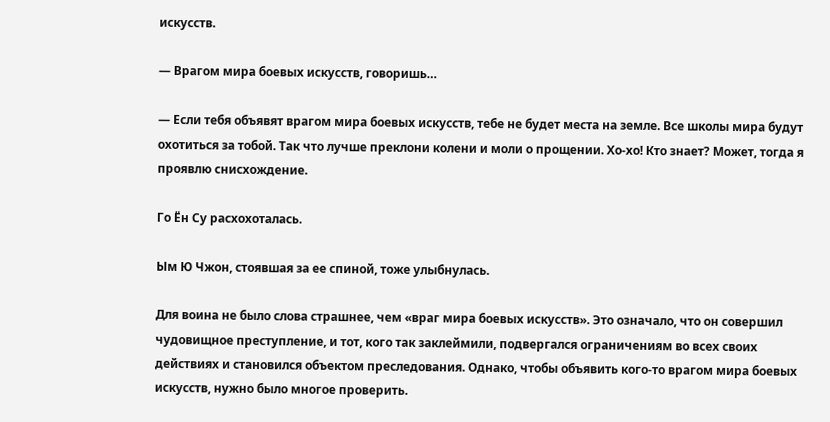искусств.

— Врагом мира боевых искусств, говоришь…

— Если тебя объявят врагом мира боевых искусств, тебе не будет места на земле. Все школы мира будут охотиться за тобой. Так что лучше преклони колени и моли о прощении. Хо-хо! Кто знает? Может, тогда я проявлю снисхождение.

Го Ён Су расхохоталась.

Ым Ю Чжон, стоявшая за ее спиной, тоже улыбнулась.

Для воина не было слова страшнее, чем «враг мира боевых искусств». Это означало, что он совершил чудовищное преступление, и тот, кого так заклеймили, подвергался ограничениям во всех своих действиях и становился объектом преследования. Однако, чтобы объявить кого-то врагом мира боевых искусств, нужно было многое проверить.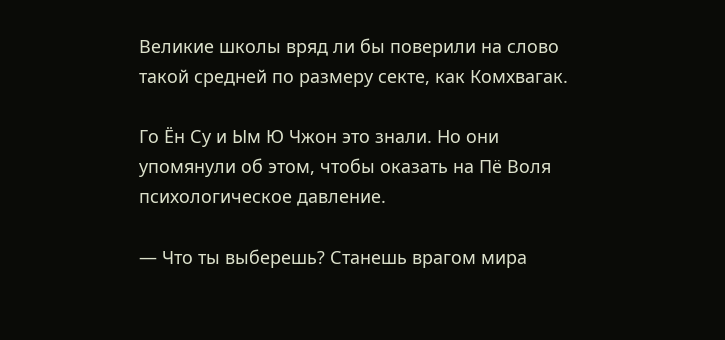Великие школы вряд ли бы поверили на слово такой средней по размеру секте, как Комхвагак.

Го Ён Су и Ым Ю Чжон это знали. Но они упомянули об этом, чтобы оказать на Пё Воля психологическое давление.

— Что ты выберешь? Станешь врагом мира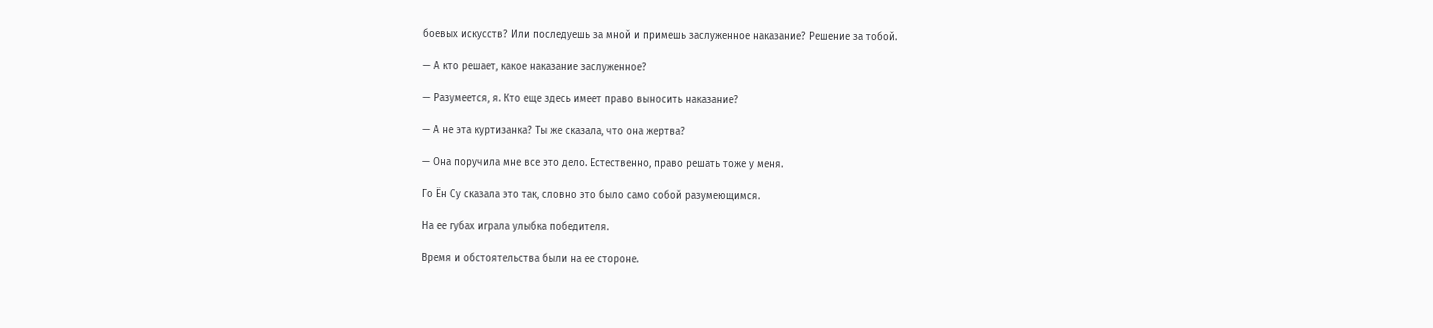боевых искусств? Или последуешь за мной и примешь заслуженное наказание? Решение за тобой.

— А кто решает, какое наказание заслуженное?

— Разумеется, я. Кто еще здесь имеет право выносить наказание?

— А не эта куртизанка? Ты же сказала, что она жертва?

— Она поручила мне все это дело. Естественно, право решать тоже у меня.

Го Ён Су сказала это так, словно это было само собой разумеющимся.

На ее губах играла улыбка победителя.

Время и обстоятельства были на ее стороне.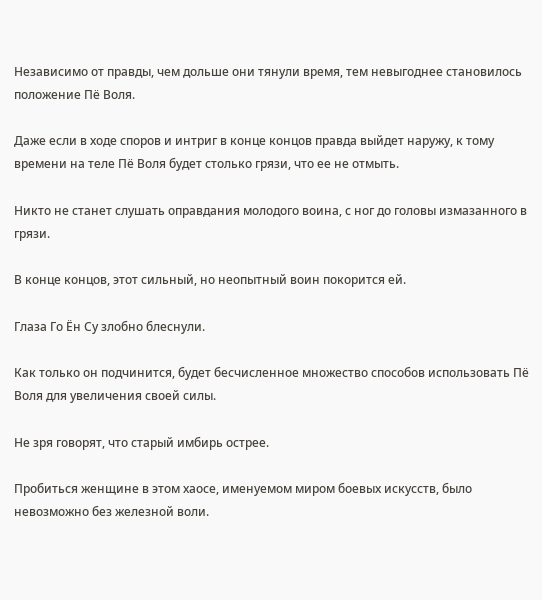Независимо от правды, чем дольше они тянули время, тем невыгоднее становилось положение Пё Воля.

Даже если в ходе споров и интриг в конце концов правда выйдет наружу, к тому времени на теле Пё Воля будет столько грязи, что ее не отмыть.

Никто не станет слушать оправдания молодого воина, с ног до головы измазанного в грязи.

В конце концов, этот сильный, но неопытный воин покорится ей.

Глаза Го Ён Су злобно блеснули.

Как только он подчинится, будет бесчисленное множество способов использовать Пё Воля для увеличения своей силы.

Не зря говорят, что старый имбирь острее.

Пробиться женщине в этом хаосе, именуемом миром боевых искусств, было невозможно без железной воли.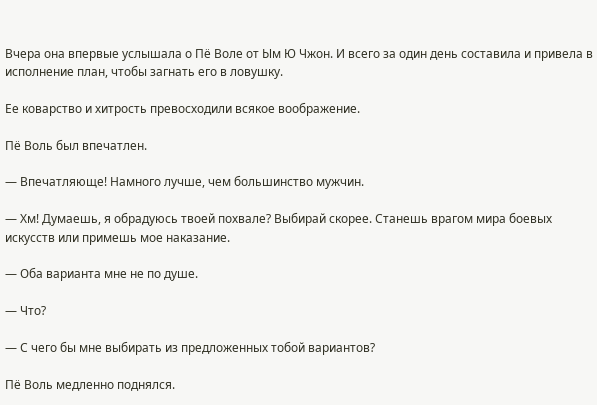Вчера она впервые услышала о Пё Воле от Ым Ю Чжон. И всего за один день составила и привела в исполнение план, чтобы загнать его в ловушку.

Ее коварство и хитрость превосходили всякое воображение.

Пё Воль был впечатлен.

— Впечатляюще! Намного лучше, чем большинство мужчин.

— Хм! Думаешь, я обрадуюсь твоей похвале? Выбирай скорее. Станешь врагом мира боевых искусств или примешь мое наказание.

— Оба варианта мне не по душе.

— Что?

— С чего бы мне выбирать из предложенных тобой вариантов?

Пё Воль медленно поднялся.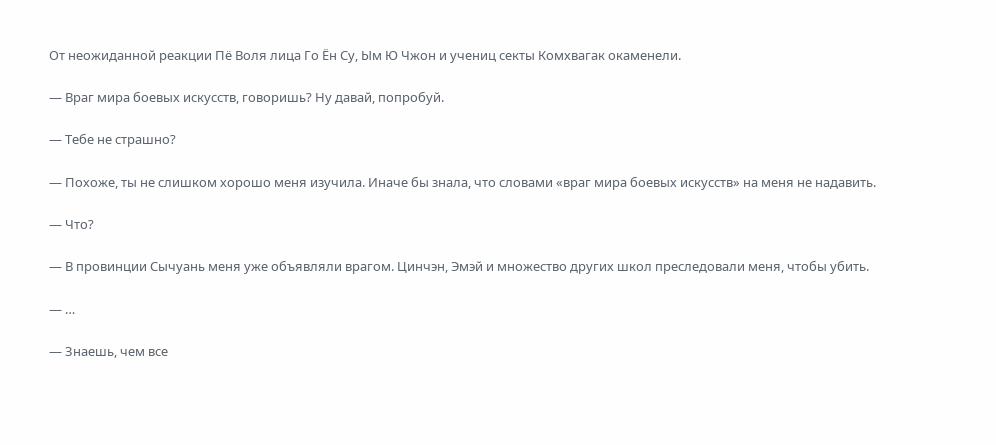От неожиданной реакции Пё Воля лица Го Ён Су, Ым Ю Чжон и учениц секты Комхвагак окаменели.

— Враг мира боевых искусств, говоришь? Ну давай, попробуй.

— Тебе не страшно?

— Похоже, ты не слишком хорошо меня изучила. Иначе бы знала, что словами «враг мира боевых искусств» на меня не надавить.

— Что?

— В провинции Сычуань меня уже объявляли врагом. Цинчэн, Эмэй и множество других школ преследовали меня, чтобы убить.

— …

— Знаешь, чем все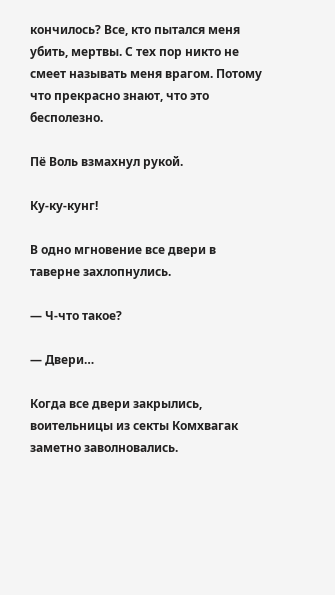кончилось? Все, кто пытался меня убить, мертвы. С тех пор никто не смеет называть меня врагом. Потому что прекрасно знают, что это бесполезно.

Пё Воль взмахнул рукой.

Ку-ку-кунг!

В одно мгновение все двери в таверне захлопнулись.

— Ч-что такое?

— Двери…

Когда все двери закрылись, воительницы из секты Комхвагак заметно заволновались.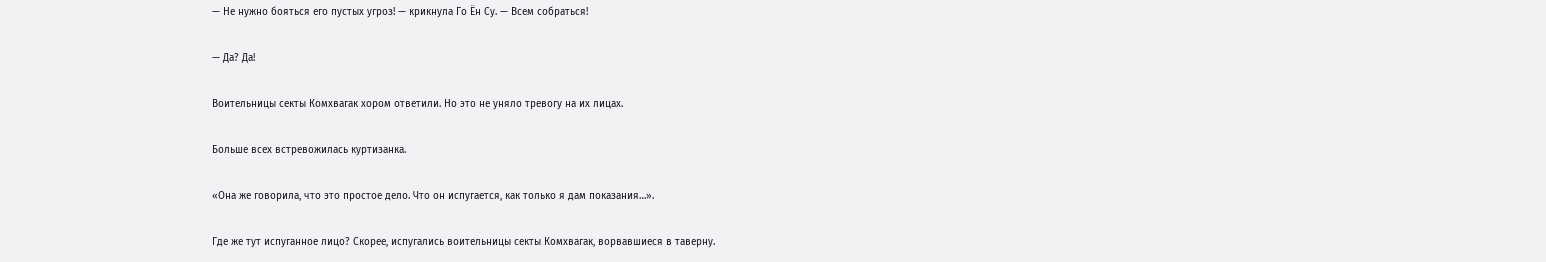— Не нужно бояться его пустых угроз! — крикнула Го Ён Су. — Всем собраться!

— Да? Да!

Воительницы секты Комхвагак хором ответили. Но это не уняло тревогу на их лицах.

Больше всех встревожилась куртизанка.

«Она же говорила, что это простое дело. Что он испугается, как только я дам показания…».

Где же тут испуганное лицо? Скорее, испугались воительницы секты Комхвагак, ворвавшиеся в таверну.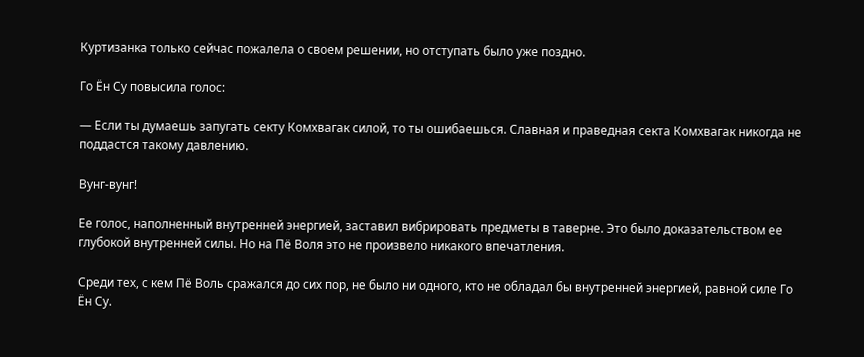Куртизанка только сейчас пожалела о своем решении, но отступать было уже поздно.

Го Ён Су повысила голос:

— Если ты думаешь запугать секту Комхвагак силой, то ты ошибаешься. Славная и праведная секта Комхвагак никогда не поддастся такому давлению.

Вунг-вунг!

Ее голос, наполненный внутренней энергией, заставил вибрировать предметы в таверне. Это было доказательством ее глубокой внутренней силы. Но на Пё Воля это не произвело никакого впечатления.

Среди тех, с кем Пё Воль сражался до сих пор, не было ни одного, кто не обладал бы внутренней энергией, равной силе Го Ён Су.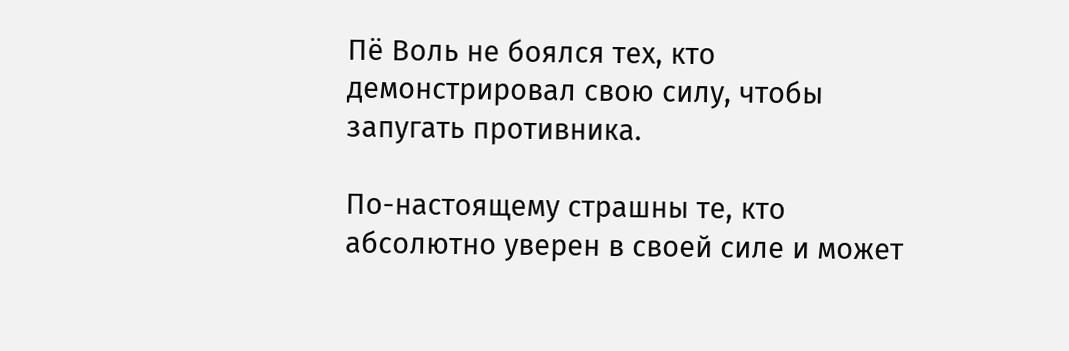Пё Воль не боялся тех, кто демонстрировал свою силу, чтобы запугать противника.

По-настоящему страшны те, кто абсолютно уверен в своей силе и может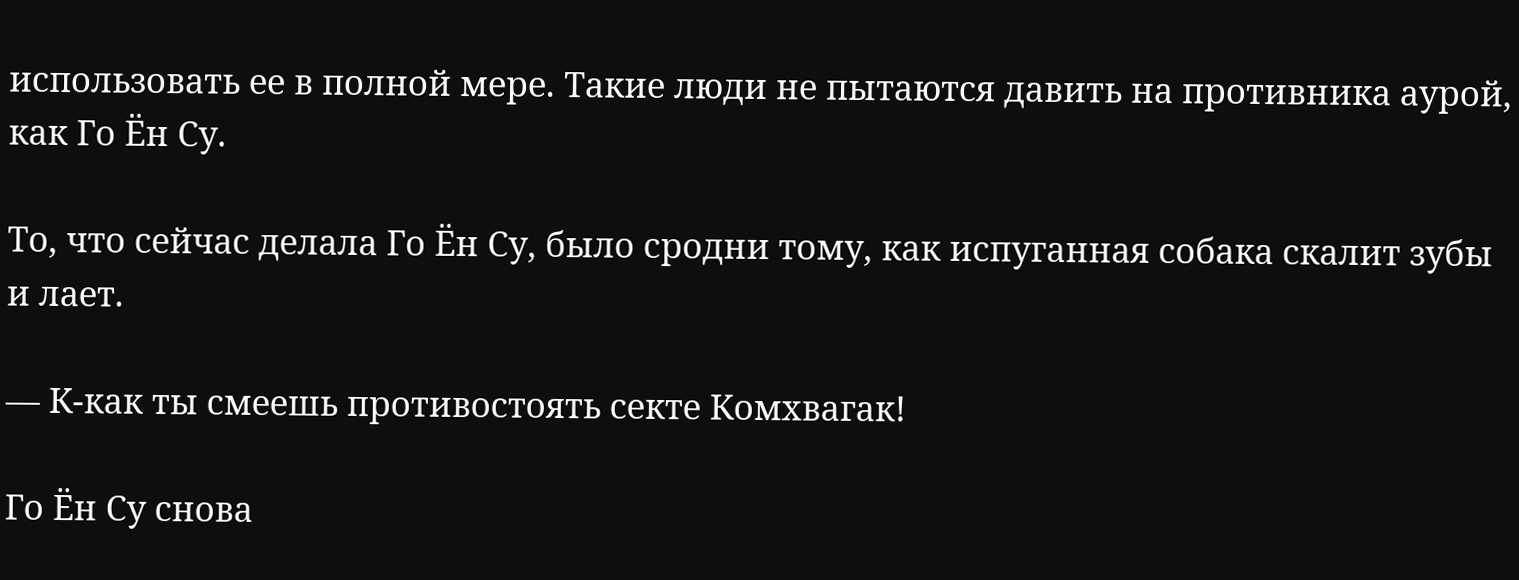использовать ее в полной мере. Такие люди не пытаются давить на противника аурой, как Го Ён Су.

То, что сейчас делала Го Ён Су, было сродни тому, как испуганная собака скалит зубы и лает.

— К-как ты смеешь противостоять секте Комхвагак!

Го Ён Су снова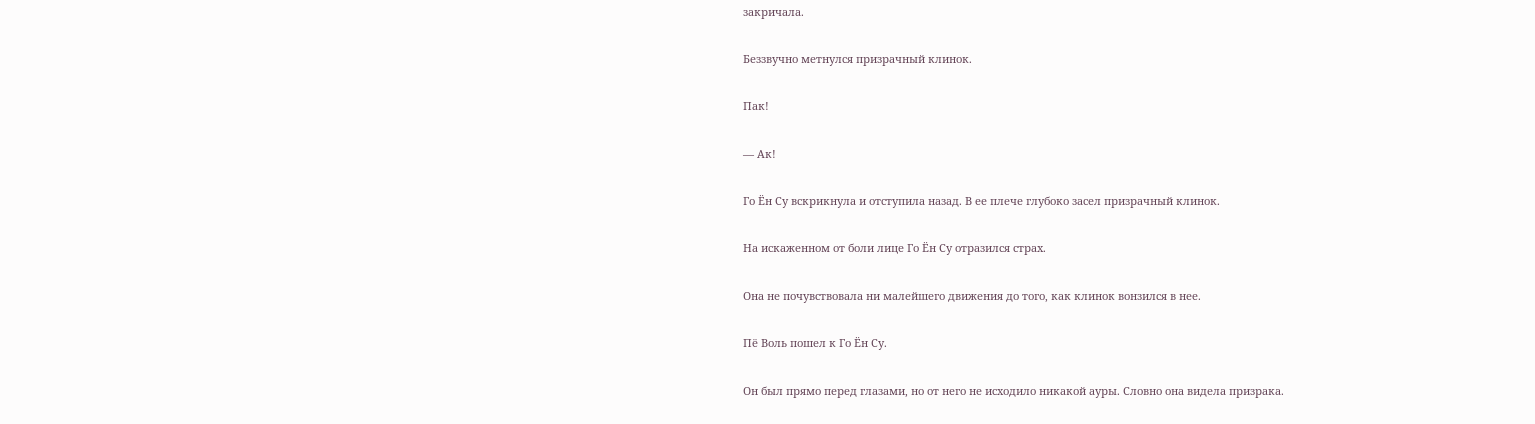закричала.

Беззвучно метнулся призрачный клинок.

Пак!

— Ак!

Го Ён Су вскрикнула и отступила назад. В ее плече глубоко засел призрачный клинок.

На искаженном от боли лице Го Ён Су отразился страх.

Она не почувствовала ни малейшего движения до того, как клинок вонзился в нее.

Пё Воль пошел к Го Ён Су.

Он был прямо перед глазами, но от него не исходило никакой ауры. Словно она видела призрака.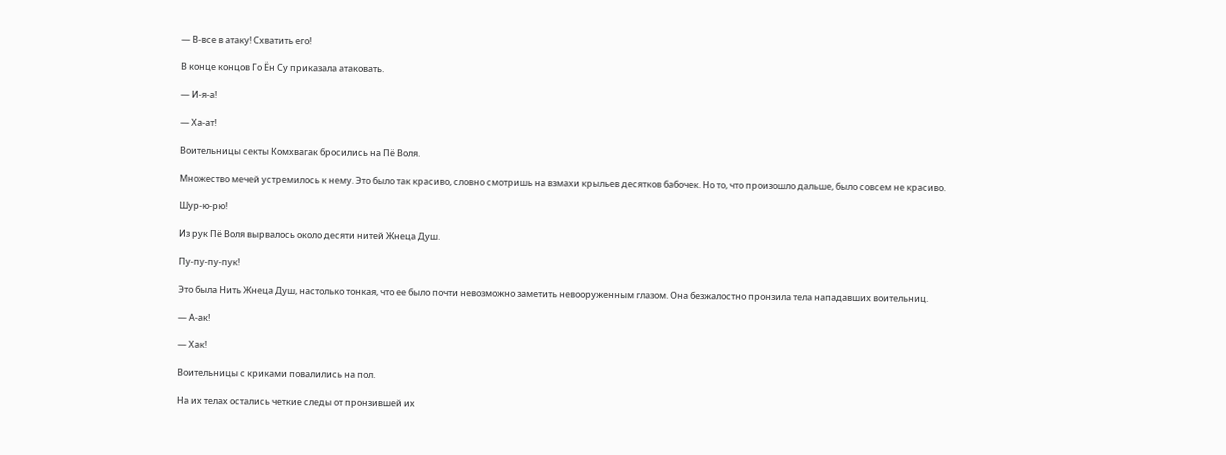— В-все в атаку! Схватить его!

В конце концов Го Ён Су приказала атаковать.

— И-я-а!

— Ха-ат!

Воительницы секты Комхвагак бросились на Пё Воля.

Множество мечей устремилось к нему. Это было так красиво, словно смотришь на взмахи крыльев десятков бабочек. Но то, что произошло дальше, было совсем не красиво.

Шур-ю-рю!

Из рук Пё Воля вырвалось около десяти нитей Жнеца Душ.

Пу-пу-пу-пук!

Это была Нить Жнеца Душ, настолько тонкая, что ее было почти невозможно заметить невооруженным глазом. Она безжалостно пронзила тела нападавших воительниц.

— А-ак!

— Хак!

Воительницы с криками повалились на пол.

На их телах остались четкие следы от пронзившей их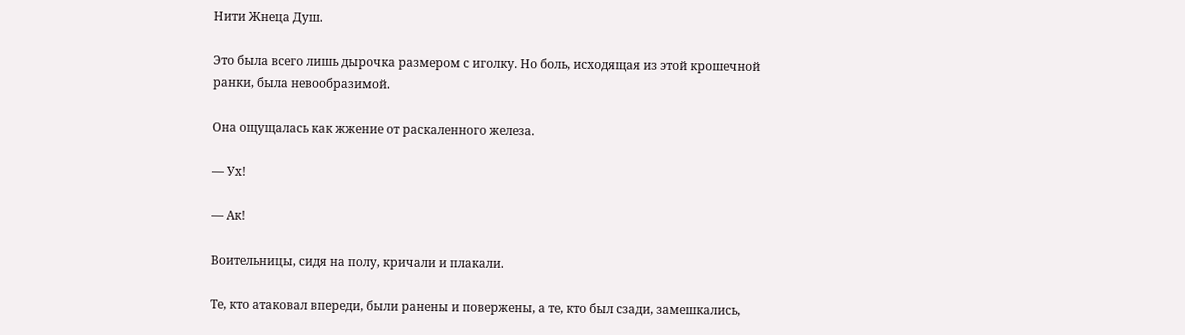Нити Жнеца Душ.

Это была всего лишь дырочка размером с иголку. Но боль, исходящая из этой крошечной ранки, была невообразимой.

Она ощущалась как жжение от раскаленного железа.

— Ух!

— Ак!

Воительницы, сидя на полу, кричали и плакали.

Те, кто атаковал впереди, были ранены и повержены, а те, кто был сзади, замешкались,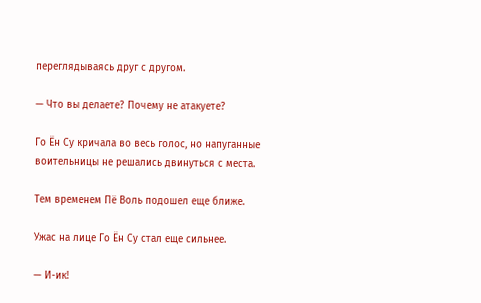переглядываясь друг с другом.

— Что вы делаете? Почему не атакуете?

Го Ён Су кричала во весь голос, но напуганные воительницы не решались двинуться с места.

Тем временем Пё Воль подошел еще ближе.

Ужас на лице Го Ён Су стал еще сильнее.

— И-ик!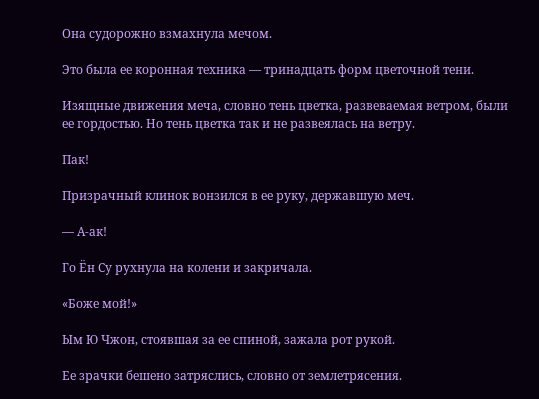Она судорожно взмахнула мечом.

Это была ее коронная техника — тринадцать форм цветочной тени.

Изящные движения меча, словно тень цветка, развеваемая ветром, были ее гордостью. Но тень цветка так и не развеялась на ветру.

Пак!

Призрачный клинок вонзился в ее руку, державшую меч.

— А-ак!

Го Ён Су рухнула на колени и закричала.

«Боже мой!»

Ым Ю Чжон, стоявшая за ее спиной, зажала рот рукой.

Ее зрачки бешено затряслись, словно от землетрясения.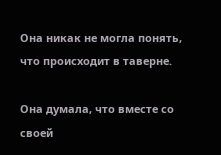Она никак не могла понять, что происходит в таверне.

Она думала, что вместе со своей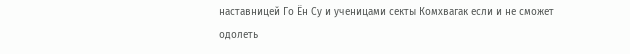наставницей Го Ён Су и ученицами секты Комхвагак если и не сможет одолеть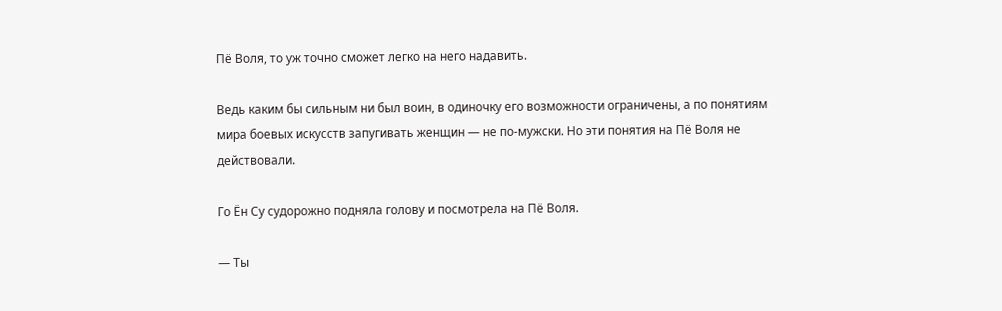Пё Воля, то уж точно сможет легко на него надавить.

Ведь каким бы сильным ни был воин, в одиночку его возможности ограничены, а по понятиям мира боевых искусств запугивать женщин — не по-мужски. Но эти понятия на Пё Воля не действовали.

Го Ён Су судорожно подняла голову и посмотрела на Пё Воля.

— Ты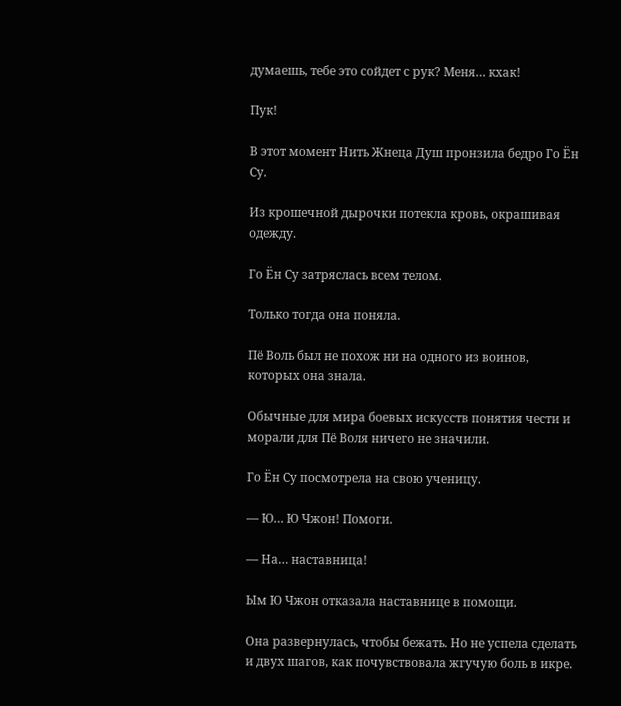думаешь, тебе это сойдет с рук? Меня… кхак!

Пук!

В этот момент Нить Жнеца Душ пронзила бедро Го Ён Су.

Из крошечной дырочки потекла кровь, окрашивая одежду.

Го Ён Су затряслась всем телом.

Только тогда она поняла.

Пё Воль был не похож ни на одного из воинов, которых она знала.

Обычные для мира боевых искусств понятия чести и морали для Пё Воля ничего не значили.

Го Ён Су посмотрела на свою ученицу.

— Ю… Ю Чжон! Помоги.

— На… наставница!

Ым Ю Чжон отказала наставнице в помощи.

Она развернулась, чтобы бежать. Но не успела сделать и двух шагов, как почувствовала жгучую боль в икре.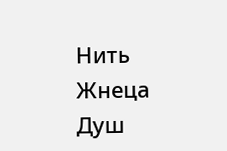Нить Жнеца Душ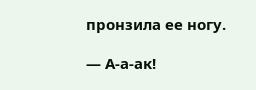пронзила ее ногу.

— А-а-ак!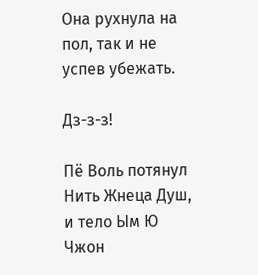Она рухнула на пол, так и не успев убежать.

Дз-з-з!

Пё Воль потянул Нить Жнеца Душ, и тело Ым Ю Чжон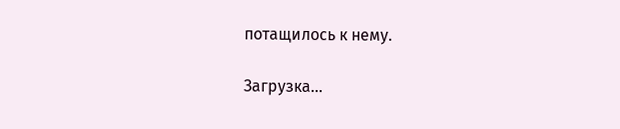потащилось к нему.

Загрузка...